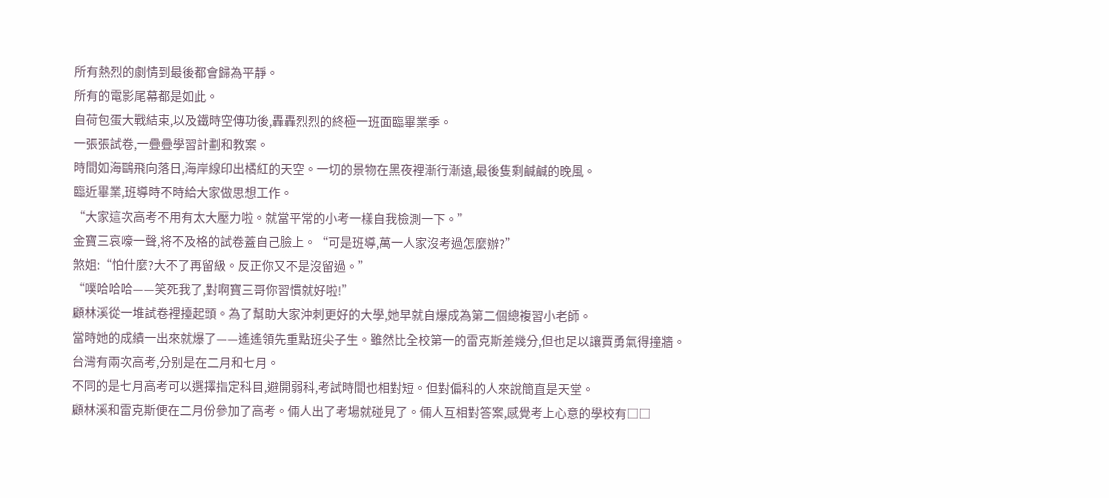所有熱烈的劇情到最後都會歸為平靜。
所有的電影尾幕都是如此。
自荷包蛋大戰結束,以及鐵時空傳功後,轟轟烈烈的終極一班面臨畢業季。
一張張試卷,一疊疊學習計劃和教案。
時間如海鷗飛向落日,海岸線印出橘紅的天空。一切的景物在黑夜裡漸行漸遠,最後隻剩鹹鹹的晚風。
臨近畢業,班導時不時給大家做思想工作。
“大家這次高考不用有太大壓力啦。就當平常的小考一樣自我檢測一下。”
金寶三哀嚎一聲,将不及格的試卷蓋自己臉上。“可是班導,萬一人家沒考過怎麼辦?”
煞姐:“怕什麼?大不了再留級。反正你又不是沒留過。”
“噗哈哈哈——笑死我了,對啊寶三哥你習慣就好啦!”
顧林溪從一堆試卷裡擡起頭。為了幫助大家沖刺更好的大學,她早就自爆成為第二個總複習小老師。
當時她的成績一出來就爆了——遙遙領先重點班尖子生。雖然比全校第一的雷克斯差幾分,但也足以讓賈勇氣得撞牆。
台灣有兩次高考,分别是在二月和七月。
不同的是七月高考可以選擇指定科目,避開弱科,考試時間也相對短。但對偏科的人來說簡直是天堂。
顧林溪和雷克斯便在二月份參加了高考。倆人出了考場就碰見了。倆人互相對答案,感覺考上心意的學校有□□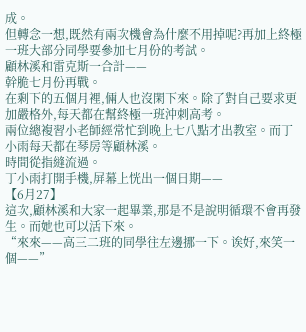成。
但轉念一想,既然有兩次機會為什麼不用掉呢?再加上終極一班大部分同學要參加七月份的考試。
顧林溪和雷克斯一合計——
幹脆七月份再戰。
在剩下的五個月裡,倆人也沒閑下來。除了對自己要求更加嚴格外,每天都在幫終極一班沖刺高考。
兩位總複習小老師經常忙到晚上七八點才出教室。而丁小雨每天都在琴房等顧林溪。
時間從指縫流過。
丁小雨打開手機,屏幕上恍出一個日期——
【6月27】
這次,顧林溪和大家一起畢業,那是不是說明循環不會再發生。而她也可以活下來。
“來來——高三二班的同學往左邊挪一下。诶好,來笑一個——”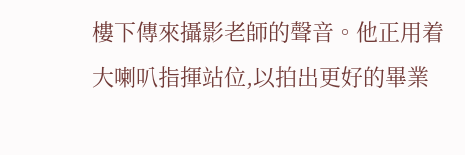樓下傳來攝影老師的聲音。他正用着大喇叭指揮站位,以拍出更好的畢業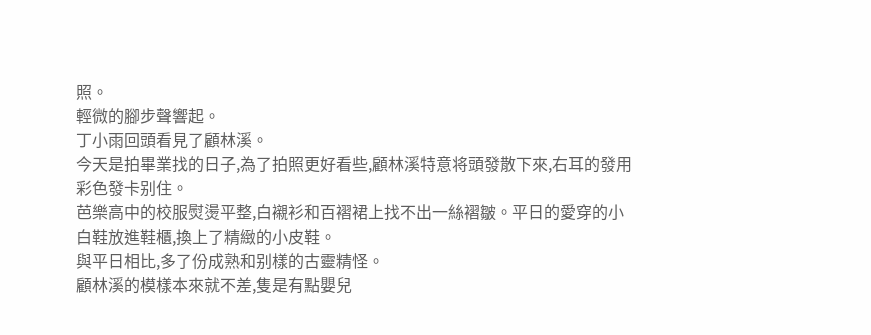照。
輕微的腳步聲響起。
丁小雨回頭看見了顧林溪。
今天是拍畢業找的日子,為了拍照更好看些,顧林溪特意将頭發散下來,右耳的發用彩色發卡别住。
芭樂高中的校服熨燙平整,白襯衫和百褶裙上找不出一絲褶皺。平日的愛穿的小白鞋放進鞋櫃,換上了精緻的小皮鞋。
與平日相比,多了份成熟和别樣的古靈精怪。
顧林溪的模樣本來就不差,隻是有點嬰兒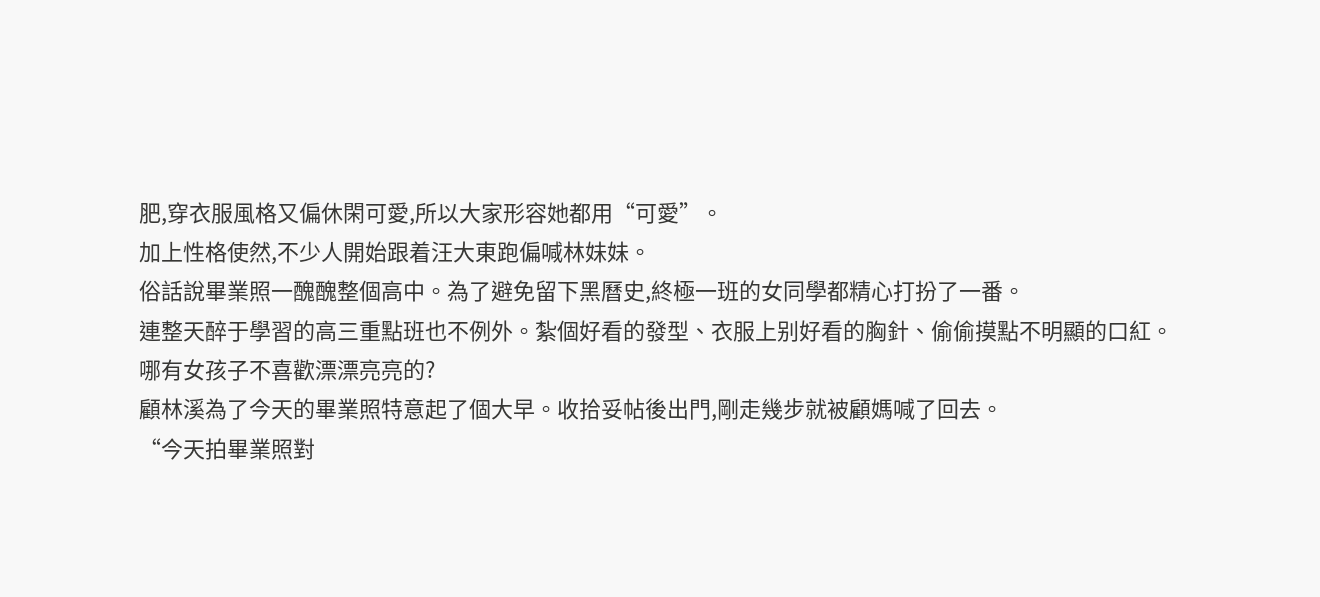肥,穿衣服風格又偏休閑可愛,所以大家形容她都用“可愛”。
加上性格使然,不少人開始跟着汪大東跑偏喊林妹妹。
俗話說畢業照一醜醜整個高中。為了避免留下黑曆史,終極一班的女同學都精心打扮了一番。
連整天醉于學習的高三重點班也不例外。紮個好看的發型、衣服上别好看的胸針、偷偷摸點不明顯的口紅。
哪有女孩子不喜歡漂漂亮亮的?
顧林溪為了今天的畢業照特意起了個大早。收拾妥帖後出門,剛走幾步就被顧媽喊了回去。
“今天拍畢業照對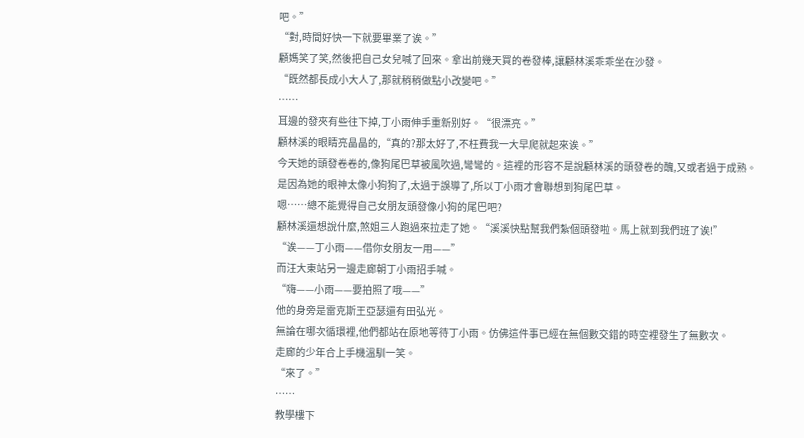吧。”
“對,時間好快一下就要畢業了诶。”
顧媽笑了笑,然後把自己女兒喊了回來。拿出前幾天買的卷發棒,讓顧林溪乖乖坐在沙發。
“既然都長成小大人了,那就稍稍做點小改變吧。”
……
耳邊的發夾有些往下掉,丁小雨伸手重新别好。“很漂亮。”
顧林溪的眼睛亮晶晶的,“真的?那太好了,不枉費我一大早爬就起來诶。”
今天她的頭發卷卷的,像狗尾巴草被風吹過,彎彎的。這裡的形容不是說顧林溪的頭發卷的醜,又或者過于成熟。
是因為她的眼神太像小狗狗了,太過于誤導了,所以丁小雨才會聯想到狗尾巴草。
嗯……總不能覺得自己女朋友頭發像小狗的尾巴吧?
顧林溪還想說什麼,煞姐三人跑過來拉走了她。“溪溪快點幫我們紮個頭發啦。馬上就到我們班了诶!”
“诶——丁小雨——借你女朋友一用——”
而汪大東站另一邊走廊朝丁小雨招手喊。
“嗨——小雨——要拍照了哦——”
他的身旁是雷克斯王亞瑟還有田弘光。
無論在哪次循環裡,他們都站在原地等待丁小雨。仿佛這件事已經在無個數交錯的時空裡發生了無數次。
走廊的少年合上手機溫馴一笑。
“來了。”
……
教學樓下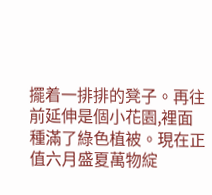擺着一排排的凳子。再往前延伸是個小花園,裡面種滿了綠色植被。現在正值六月盛夏萬物綻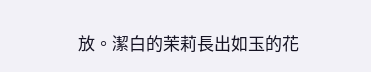放。潔白的茉莉長出如玉的花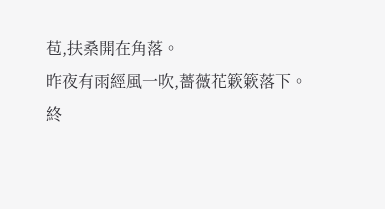苞,扶桑開在角落。
昨夜有雨經風一吹,薔薇花簌簌落下。
終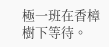極一班在香樟樹下等待。